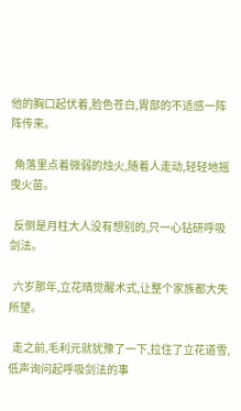他的胸口起伏着,脸色苍白,胃部的不适感一阵阵传来。

  角落里点着微弱的烛火,随着人走动,轻轻地摇曳火苗。

  反倒是月柱大人没有想别的,只一心钻研呼吸剑法。

  六岁那年,立花晴觉醒术式,让整个家族都大失所望。

  走之前,毛利元就犹豫了一下,拉住了立花道雪,低声询问起呼吸剑法的事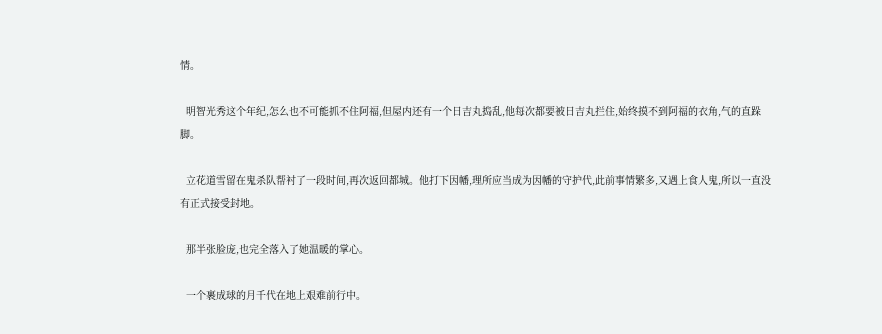情。

  明智光秀这个年纪,怎么也不可能抓不住阿福,但屋内还有一个日吉丸捣乱,他每次都要被日吉丸拦住,始终摸不到阿福的衣角,气的直跺脚。

  立花道雪留在鬼杀队帮衬了一段时间,再次返回都城。他打下因幡,理所应当成为因幡的守护代,此前事情繁多,又遇上食人鬼,所以一直没有正式接受封地。

  那半张脸庞,也完全落入了她温暖的掌心。

  一个裹成球的月千代在地上艰难前行中。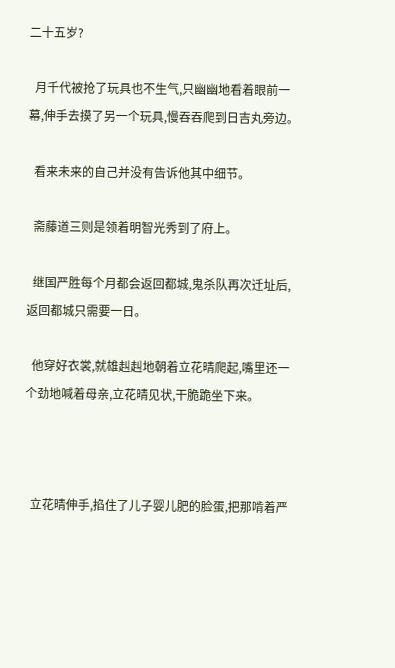二十五岁?

  月千代被抢了玩具也不生气,只幽幽地看着眼前一幕,伸手去摸了另一个玩具,慢吞吞爬到日吉丸旁边。

  看来未来的自己并没有告诉他其中细节。

  斋藤道三则是领着明智光秀到了府上。

  继国严胜每个月都会返回都城,鬼杀队再次迁址后,返回都城只需要一日。

  他穿好衣裳,就雄赳赳地朝着立花晴爬起,嘴里还一个劲地喊着母亲,立花晴见状,干脆跪坐下来。



  立花晴伸手,掐住了儿子婴儿肥的脸蛋,把那啃着严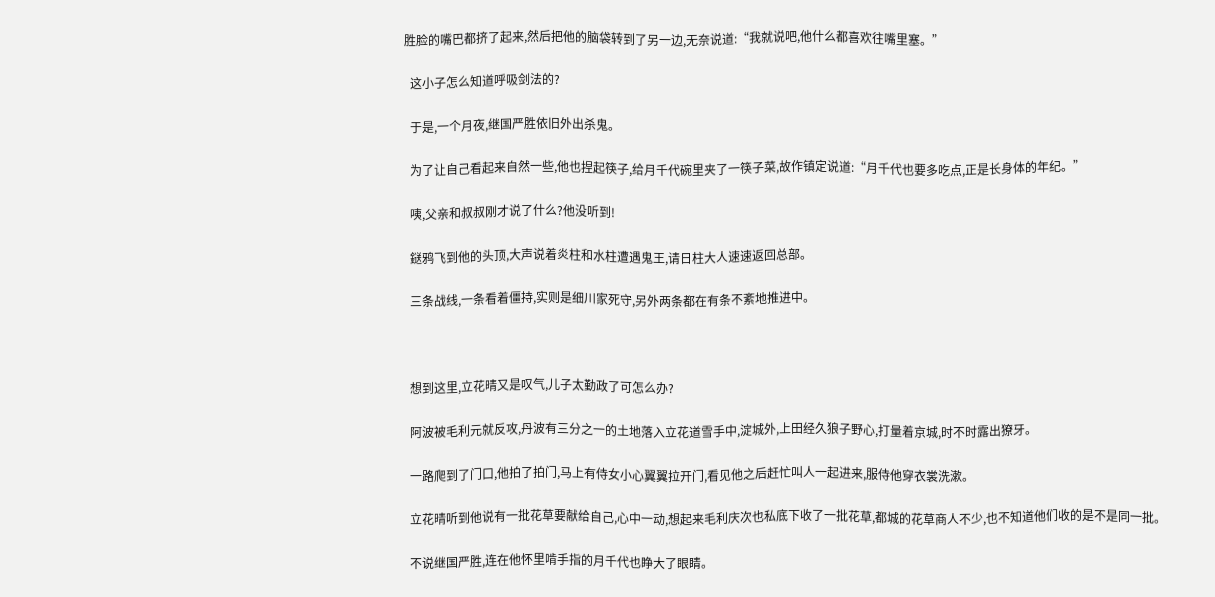胜脸的嘴巴都挤了起来,然后把他的脑袋转到了另一边,无奈说道:“我就说吧,他什么都喜欢往嘴里塞。”

  这小子怎么知道呼吸剑法的?

  于是,一个月夜,继国严胜依旧外出杀鬼。

  为了让自己看起来自然一些,他也捏起筷子,给月千代碗里夹了一筷子菜,故作镇定说道:“月千代也要多吃点,正是长身体的年纪。”

  咦,父亲和叔叔刚才说了什么?他没听到!

  鎹鸦飞到他的头顶,大声说着炎柱和水柱遭遇鬼王,请日柱大人速速返回总部。

  三条战线,一条看着僵持,实则是细川家死守,另外两条都在有条不紊地推进中。



  想到这里,立花晴又是叹气,儿子太勤政了可怎么办?

  阿波被毛利元就反攻,丹波有三分之一的土地落入立花道雪手中,淀城外,上田经久狼子野心,打量着京城,时不时露出獠牙。

  一路爬到了门口,他拍了拍门,马上有侍女小心翼翼拉开门,看见他之后赶忙叫人一起进来,服侍他穿衣裳洗漱。

  立花晴听到他说有一批花草要献给自己,心中一动,想起来毛利庆次也私底下收了一批花草,都城的花草商人不少,也不知道他们收的是不是同一批。

  不说继国严胜,连在他怀里啃手指的月千代也睁大了眼睛。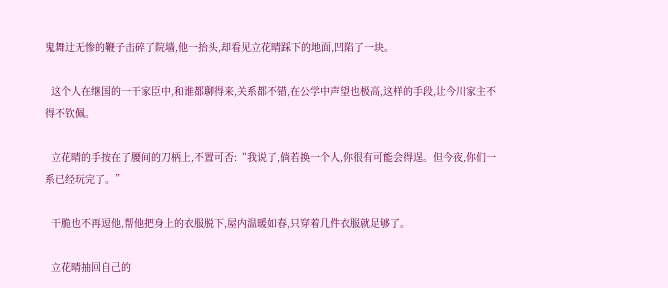鬼舞辻无惨的鞭子击碎了院墙,他一抬头,却看见立花晴踩下的地面,凹陷了一块。

  这个人在继国的一干家臣中,和谁都聊得来,关系都不错,在公学中声望也极高,这样的手段,让今川家主不得不钦佩。

  立花晴的手按在了腰间的刀柄上,不置可否:“我说了,倘若换一个人,你很有可能会得逞。但今夜,你们一系已经玩完了。”

  干脆也不再逗他,帮他把身上的衣服脱下,屋内温暖如春,只穿着几件衣服就足够了。

  立花晴抽回自己的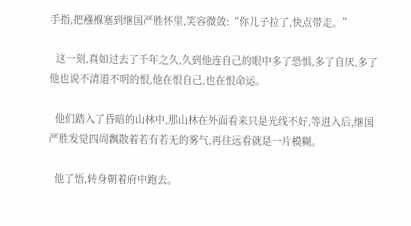手指,把襁褓塞到继国严胜怀里,笑容微敛:“你儿子拉了,快点带走。”

  这一刻,真如过去了千年之久,久到他连自己的眼中多了恐惧,多了自厌,多了他也说不清道不明的恨,他在恨自己,也在恨命运。

  他们踏入了昏暗的山林中,那山林在外面看来只是光线不好,等进入后,继国严胜发觉四周飘散着若有若无的雾气,再往远看就是一片模糊。

  他了悟,转身朝着府中跑去。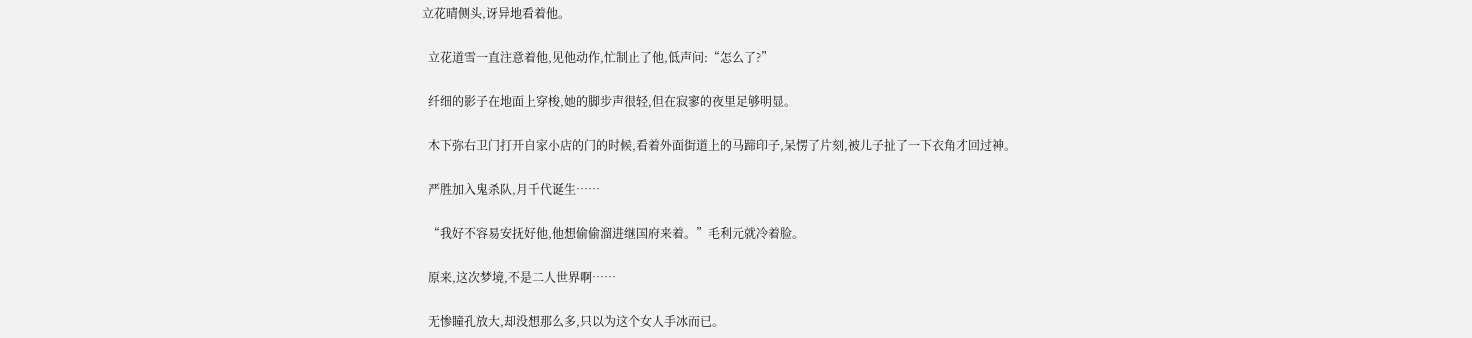立花晴侧头,讶异地看着他。

  立花道雪一直注意着他,见他动作,忙制止了他,低声问:“怎么了?”

  纤细的影子在地面上穿梭,她的脚步声很轻,但在寂寥的夜里足够明显。

  木下弥右卫门打开自家小店的门的时候,看着外面街道上的马蹄印子,呆愣了片刻,被儿子扯了一下衣角才回过神。

  严胜加入鬼杀队,月千代诞生……

  “我好不容易安抚好他,他想偷偷溜进继国府来着。”毛利元就冷着脸。

  原来,这次梦境,不是二人世界啊……

  无惨瞳孔放大,却没想那么多,只以为这个女人手冰而已。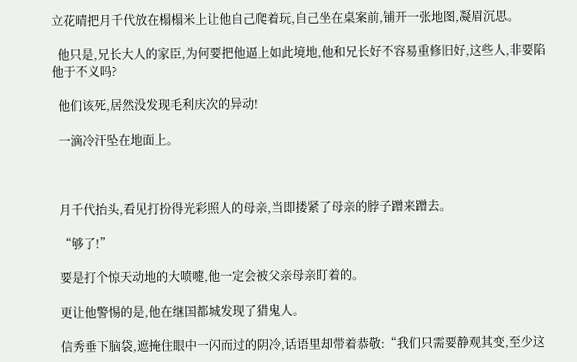立花晴把月千代放在榻榻米上让他自己爬着玩,自己坐在桌案前,铺开一张地图,凝眉沉思。

  他只是,兄长大人的家臣,为何要把他逼上如此境地,他和兄长好不容易重修旧好,这些人,非要陷他于不义吗?

  他们该死,居然没发现毛利庆次的异动!

  一滴冷汗坠在地面上。



  月千代抬头,看见打扮得光彩照人的母亲,当即搂紧了母亲的脖子蹭来蹭去。

  “够了!”

  要是打个惊天动地的大喷嚏,他一定会被父亲母亲盯着的。

  更让他警惕的是,他在继国都城发现了猎鬼人。

  信秀垂下脑袋,遮掩住眼中一闪而过的阴冷,话语里却带着恭敬:“我们只需要静观其变,至少这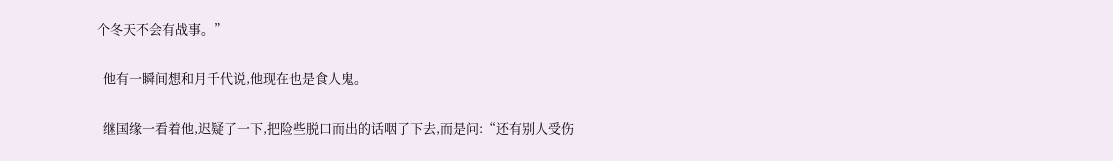个冬天不会有战事。”

  他有一瞬间想和月千代说,他现在也是食人鬼。

  继国缘一看着他,迟疑了一下,把险些脱口而出的话咽了下去,而是问:“还有别人受伤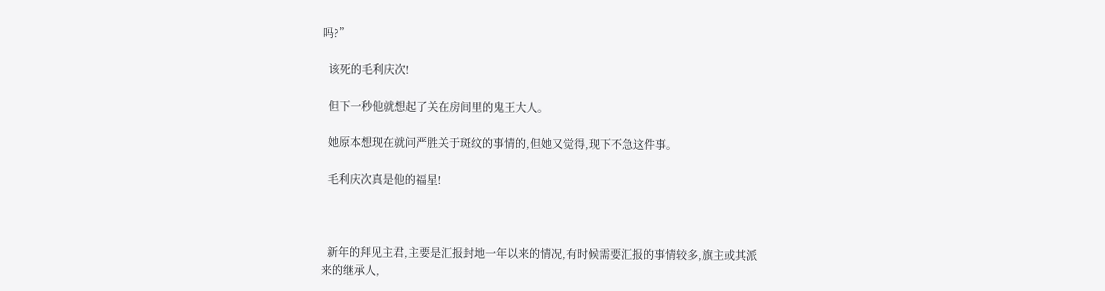吗?”

  该死的毛利庆次!

  但下一秒他就想起了关在房间里的鬼王大人。

  她原本想现在就问严胜关于斑纹的事情的,但她又觉得,现下不急这件事。

  毛利庆次真是他的福星!



  新年的拜见主君,主要是汇报封地一年以来的情况,有时候需要汇报的事情较多,旗主或其派来的继承人,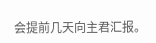会提前几天向主君汇报。